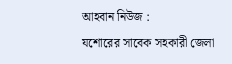আহবান নিউজ :
যশোরের সাবেক সহকারী জেলা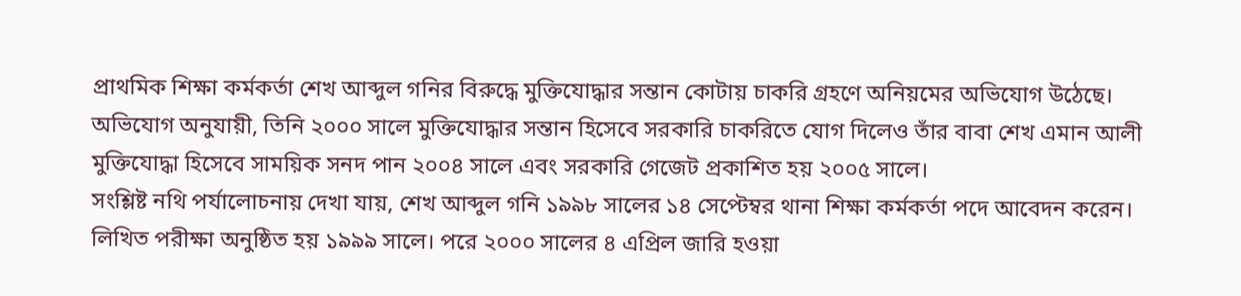প্রাথমিক শিক্ষা কর্মকর্তা শেখ আব্দুল গনির বিরুদ্ধে মুক্তিযোদ্ধার সন্তান কোটায় চাকরি গ্রহণে অনিয়মের অভিযোগ উঠেছে। অভিযোগ অনুযায়ী, তিনি ২০০০ সালে মুক্তিযোদ্ধার সন্তান হিসেবে সরকারি চাকরিতে যোগ দিলেও তাঁর বাবা শেখ এমান আলী মুক্তিযোদ্ধা হিসেবে সাময়িক সনদ পান ২০০৪ সালে এবং সরকারি গেজেট প্রকাশিত হয় ২০০৫ সালে।
সংশ্লিষ্ট নথি পর্যালোচনায় দেখা যায়, শেখ আব্দুল গনি ১৯৯৮ সালের ১৪ সেপ্টেম্বর থানা শিক্ষা কর্মকর্তা পদে আবেদন করেন। লিখিত পরীক্ষা অনুষ্ঠিত হয় ১৯৯৯ সালে। পরে ২০০০ সালের ৪ এপ্রিল জারি হওয়া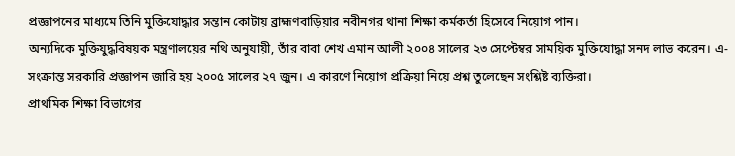প্রজ্ঞাপনের মাধ্যমে তিনি মুক্তিযোদ্ধার সন্তান কোটায় ব্রাহ্মণবাড়িয়ার নবীনগর থানা শিক্ষা কর্মকর্তা হিসেবে নিয়োগ পান।
অন্যদিকে মুক্তিযুদ্ধবিষয়ক মন্ত্রণালয়ের নথি অনুযায়ী, তাঁর বাবা শেখ এমান আলী ২০০৪ সালের ২৩ সেপ্টেম্বর সাময়িক মুক্তিযোদ্ধা সনদ লাভ করেন। এ-সংক্রান্ত সরকারি প্রজ্ঞাপন জারি হয় ২০০৫ সালের ২৭ জুন। এ কারণে নিয়োগ প্রক্রিয়া নিয়ে প্রশ্ন তুলেছেন সংশ্লিষ্ট ব্যক্তিরা।
প্রাথমিক শিক্ষা বিভাগের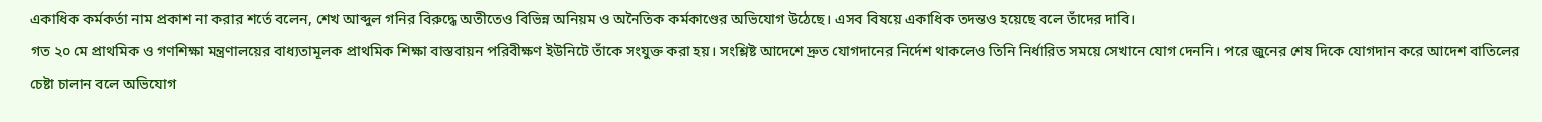একাধিক কর্মকর্তা নাম প্রকাশ না করার শর্তে বলেন, শেখ আব্দুল গনির বিরুদ্ধে অতীতেও বিভিন্ন অনিয়ম ও অনৈতিক কর্মকাণ্ডের অভিযোগ উঠেছে। এসব বিষয়ে একাধিক তদন্তও হয়েছে বলে তাঁদের দাবি।
গত ২০ মে প্রাথমিক ও গণশিক্ষা মন্ত্রণালয়ের বাধ্যতামূলক প্রাথমিক শিক্ষা বাস্তবায়ন পরিবীক্ষণ ইউনিটে তাঁকে সংযুক্ত করা হয়। সংশ্লিষ্ট আদেশে দ্রুত যোগদানের নির্দেশ থাকলেও তিনি নির্ধারিত সময়ে সেখানে যোগ দেননি। পরে জুনের শেষ দিকে যোগদান করে আদেশ বাতিলের চেষ্টা চালান বলে অভিযোগ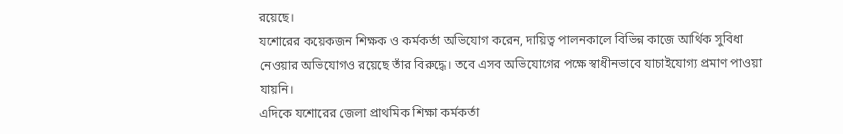রয়েছে।
যশোরের কয়েকজন শিক্ষক ও কর্মকর্তা অভিযোগ করেন, দায়িত্ব পালনকালে বিভিন্ন কাজে আর্থিক সুবিধা নেওয়ার অভিযোগও রয়েছে তাঁর বিরুদ্ধে। তবে এসব অভিযোগের পক্ষে স্বাধীনভাবে যাচাইযোগ্য প্রমাণ পাওয়া যায়নি।
এদিকে যশোরের জেলা প্রাথমিক শিক্ষা কর্মকর্তা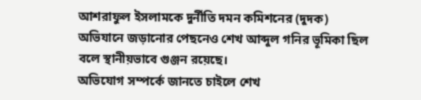আশরাফুল ইসলামকে দুর্নীতি দমন কমিশনের (দুদক) অভিযানে জড়ানোর পেছনেও শেখ আব্দুল গনির ভূমিকা ছিল বলে স্থানীয়ভাবে গুঞ্জন রয়েছে।
অভিযোগ সম্পর্কে জানতে চাইলে শেখ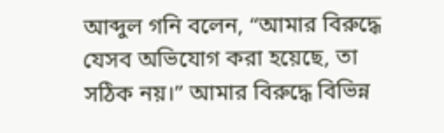আব্দুল গনি বলেন, “আমার বিরুদ্ধে যেসব অভিযোগ করা হয়েছে, তা সঠিক নয়।” আমার বিরুদ্ধে বিভিন্ন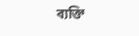ব্যক্তি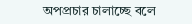অপপ্রচার চালাচ্ছে বলে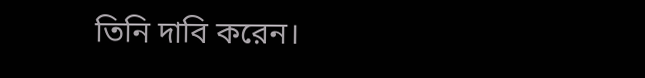তিনি দাবি করেন।